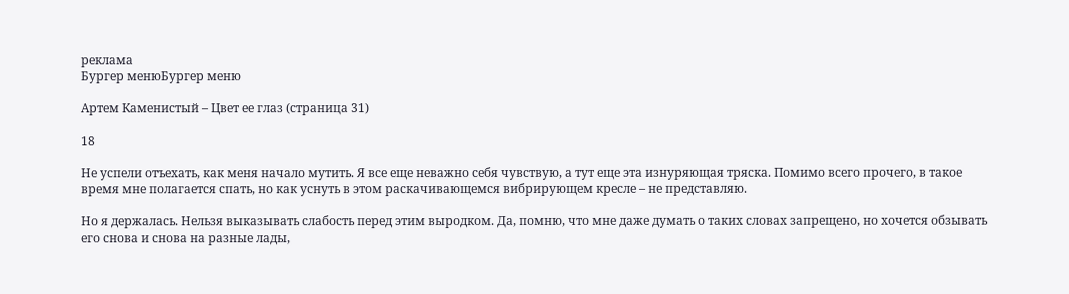реклама
Бургер менюБургер меню

Артем Каменистый – Цвет ее глаз (страница 31)

18

Не успели отъехать, как меня начало мутить. Я все еще неважно себя чувствую, а тут еще эта изнуряющая тряска. Помимо всего прочего, в такое время мне полагается спать, но как уснуть в этом раскачивающемся вибрирующем кресле – не представляю.

Но я держалась. Нельзя выказывать слабость перед этим выродком. Да, помню, что мне даже думать о таких словах запрещено, но хочется обзывать его снова и снова на разные лады,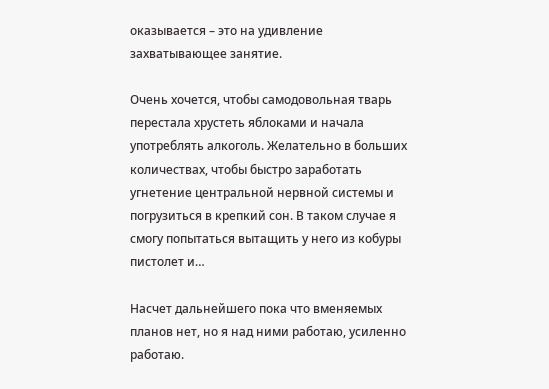оказывается – это на удивление захватывающее занятие.

Очень хочется, чтобы самодовольная тварь перестала хрустеть яблоками и начала употреблять алкоголь. Желательно в больших количествах, чтобы быстро заработать угнетение центральной нервной системы и погрузиться в крепкий сон. В таком случае я смогу попытаться вытащить у него из кобуры пистолет и…

Насчет дальнейшего пока что вменяемых планов нет, но я над ними работаю, усиленно работаю.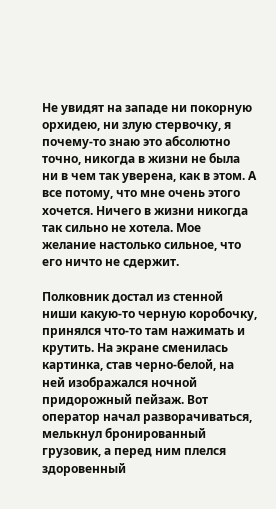Не увидят на западе ни покорную орхидею, ни злую стервочку, я почему-то знаю это абсолютно точно, никогда в жизни не была ни в чем так уверена, как в этом. А все потому, что мне очень этого хочется. Ничего в жизни никогда так сильно не хотела. Мое желание настолько сильное, что его ничто не сдержит.

Полковник достал из стенной ниши какую-то черную коробочку, принялся что-то там нажимать и крутить. На экране сменилась картинка, став черно-белой, на ней изображался ночной придорожный пейзаж. Вот оператор начал разворачиваться, мелькнул бронированный грузовик, а перед ним плелся здоровенный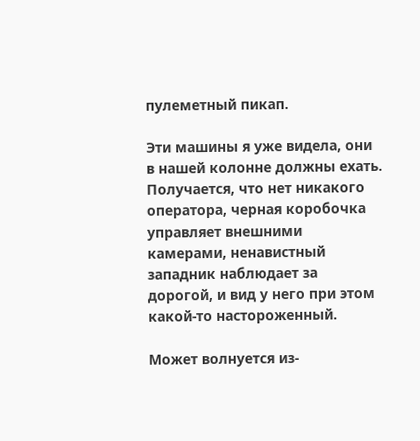пулеметный пикап.

Эти машины я уже видела, они в нашей колонне должны ехать. Получается, что нет никакого оператора, черная коробочка управляет внешними камерами, ненавистный западник наблюдает за дорогой, и вид у него при этом какой-то настороженный.

Может волнуется из-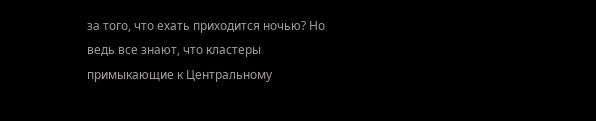за того, что ехать приходится ночью? Но ведь все знают, что кластеры примыкающие к Центральному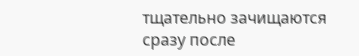тщательно зачищаются сразу после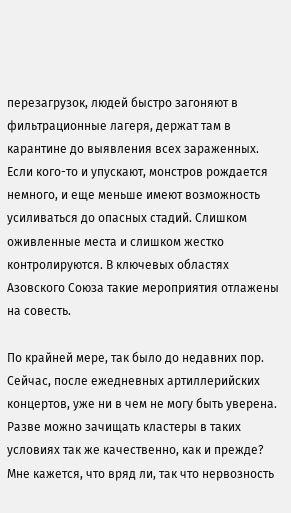перезагрузок, людей быстро загоняют в фильтрационные лагеря, держат там в карантине до выявления всех зараженных. Если кого-то и упускают, монстров рождается немного, и еще меньше имеют возможность усиливаться до опасных стадий. Слишком оживленные места и слишком жестко контролируются. В ключевых областях Азовского Союза такие мероприятия отлажены на совесть.

По крайней мере, так было до недавних пор. Сейчас, после ежедневных артиллерийских концертов, уже ни в чем не могу быть уверена. Разве можно зачищать кластеры в таких условиях так же качественно, как и прежде? Мне кажется, что вряд ли, так что нервозность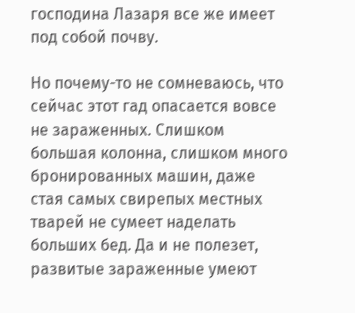господина Лазаря все же имеет под собой почву.

Но почему-то не сомневаюсь, что сейчас этот гад опасается вовсе не зараженных. Слишком большая колонна, слишком много бронированных машин, даже стая самых свирепых местных тварей не сумеет наделать больших бед. Да и не полезет, развитые зараженные умеют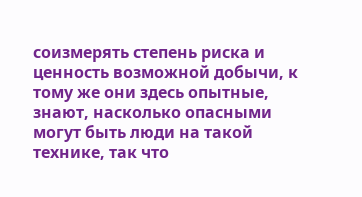соизмерять степень риска и ценность возможной добычи, к тому же они здесь опытные, знают, насколько опасными могут быть люди на такой технике, так что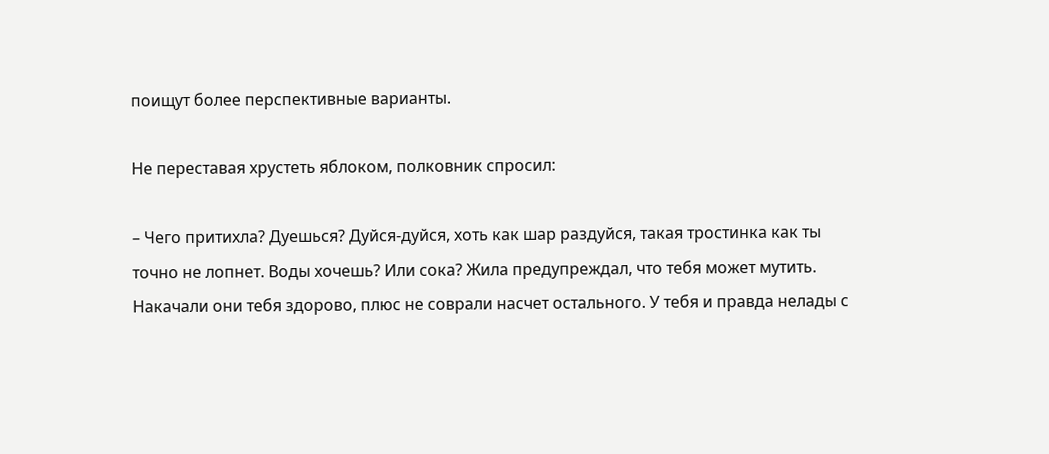поищут более перспективные варианты.

Не переставая хрустеть яблоком, полковник спросил:

– Чего притихла? Дуешься? Дуйся-дуйся, хоть как шар раздуйся, такая тростинка как ты точно не лопнет. Воды хочешь? Или сока? Жила предупреждал, что тебя может мутить. Накачали они тебя здорово, плюс не соврали насчет остального. У тебя и правда нелады с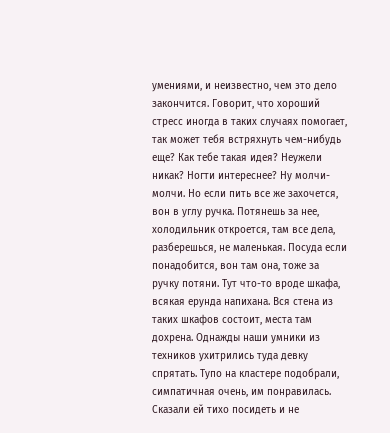умениями, и неизвестно, чем это дело закончится. Говорит, что хороший стресс иногда в таких случаях помогает, так может тебя встряхнуть чем-нибудь еще? Как тебе такая идея? Неужели никак? Ногти интереснее? Ну молчи-молчи. Но если пить все же захочется, вон в углу ручка. Потянешь за нее, холодильник откроется, там все дела, разберешься, не маленькая. Посуда если понадобится, вон там она, тоже за ручку потяни. Тут что-то вроде шкафа, всякая ерунда напихана. Вся стена из таких шкафов состоит, места там дохрена. Однажды наши умники из техников ухитрились туда девку спрятать. Тупо на кластере подобрали, симпатичная очень, им понравилась. Сказали ей тихо посидеть и не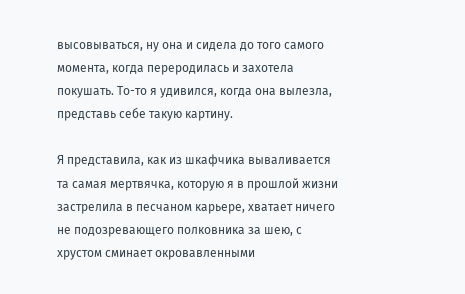высовываться, ну она и сидела до того самого момента, когда переродилась и захотела покушать. То-то я удивился, когда она вылезла, представь себе такую картину.

Я представила, как из шкафчика вываливается та самая мертвячка, которую я в прошлой жизни застрелила в песчаном карьере, хватает ничего не подозревающего полковника за шею, с хрустом сминает окровавленными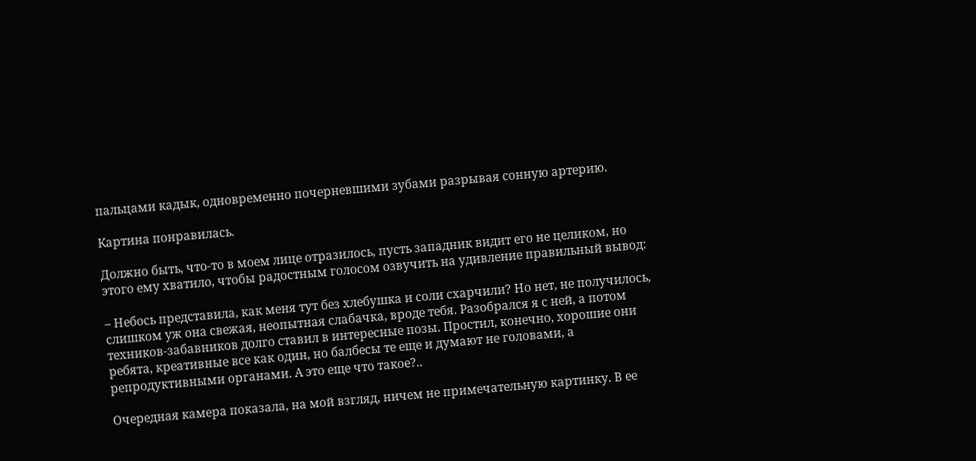пальцами кадык, одновременно почерневшими зубами разрывая сонную артерию.

Картина понравилась.

Должно быть, что-то в моем лице отразилось, пусть западник видит его не целиком, но этого ему хватило, чтобы радостным голосом озвучить на удивление правильный вывод:

– Небось представила, как меня тут без хлебушка и соли схарчили? Но нет, не получилось, слишком уж она свежая, неопытная слабачка, вроде тебя. Разобрался я с ней, а потом техников-забавников долго ставил в интересные позы. Простил, конечно, хорошие они ребята, креативные все как один, но балбесы те еще и думают не головами, а репродуктивными органами. А это еще что такое?..

Очередная камера показала, на мой взгляд, ничем не примечательную картинку. В ее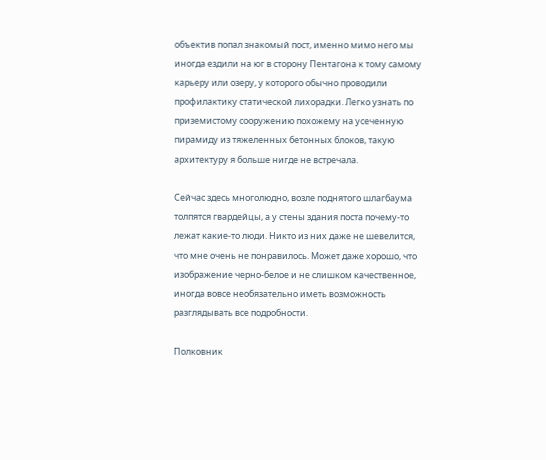объектив попал знакомый пост, именно мимо него мы иногда ездили на юг в сторону Пентагона к тому самому карьеру или озеру, у которого обычно проводили профилактику статической лихорадки. Легко узнать по приземистому сооружению похожему на усеченную пирамиду из тяжеленных бетонных блоков, такую архитектуру я больше нигде не встречала.

Сейчас здесь многолюдно, возле поднятого шлагбаума толпятся гвардейцы, а у стены здания поста почему-то лежат какие-то люди. Никто из них даже не шевелится, что мне очень не понравилось. Может даже хорошо, что изображение черно-белое и не слишком качественное, иногда вовсе необязательно иметь возможность разглядывать все подробности.

Полковник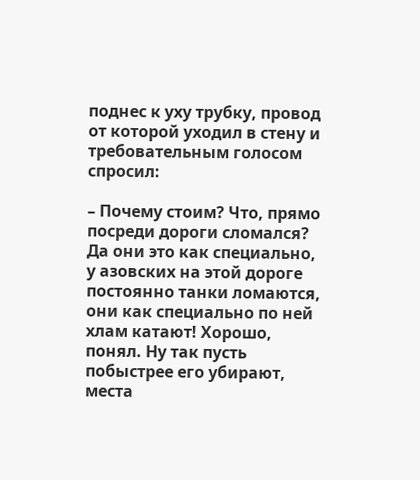поднес к уху трубку, провод от которой уходил в стену и требовательным голосом спросил:

– Почему стоим? Что, прямо посреди дороги сломался? Да они это как специально, у азовских на этой дороге постоянно танки ломаются, они как специально по ней хлам катают! Хорошо, понял. Ну так пусть побыстрее его убирают, места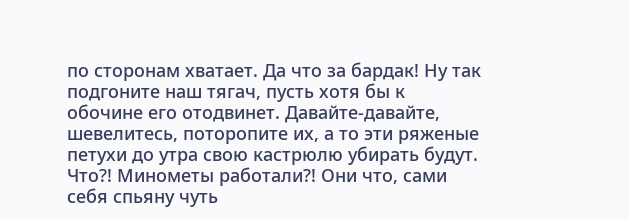по сторонам хватает. Да что за бардак! Ну так подгоните наш тягач, пусть хотя бы к обочине его отодвинет. Давайте-давайте, шевелитесь, поторопите их, а то эти ряженые петухи до утра свою кастрюлю убирать будут. Что?! Минометы работали?! Они что, сами себя спьяну чуть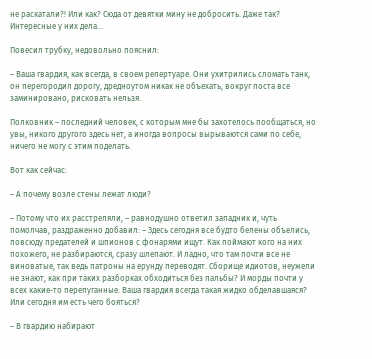не раскатали?! Или как? Сюда от девятки мину не добросить. Даже так? Интересные у них дела…

Повесил трубку, недовольно пояснил:

– Ваша гвардия, как всегда, в своем репертуаре. Они ухитрились сломать танк, он перегородил дорогу, дредноутом никак не объехать, вокруг поста все заминировано, рисковать нельзя.

Полковник – последний человек, с которым мне бы захотелось пообщаться, но увы, никого другого здесь нет, а иногда вопросы вырываются сами по себе, ничего не могу с этим поделать.

Вот как сейчас:

– А почему возле стены лежат люди?

– Потому что их расстреляли, – равнодушно ответил западник и, чуть помолчав, раздраженно добавил: – Здесь сегодня все будто белены объелись, повсюду предателей и шпионов с фонарями ищут. Как поймают кого на них похожего, не разбираются, сразу шлепают. И ладно, что там почти все не виноватые, так ведь патроны на ерунду переводят. Сборище идиотов, неужели не знают, как при таких разборках обходиться без пальбы? И морды почти у всех какие-то перепуганные. Ваша гвардия всегда такая жидко обделавшаяся? Или сегодня им есть чего бояться?

– В гвардию набирают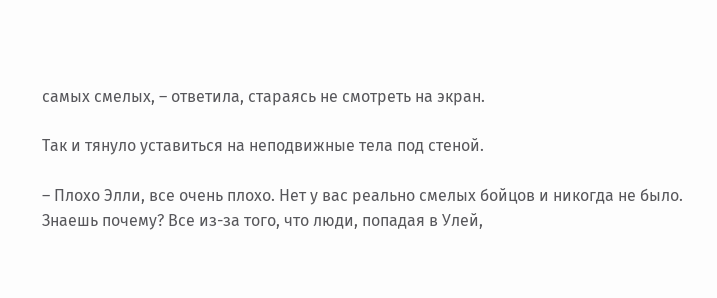самых смелых, – ответила, стараясь не смотреть на экран.

Так и тянуло уставиться на неподвижные тела под стеной.

– Плохо Элли, все очень плохо. Нет у вас реально смелых бойцов и никогда не было. Знаешь почему? Все из-за того, что люди, попадая в Улей,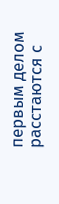первым делом расстаются с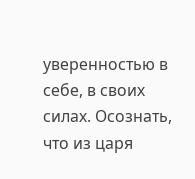уверенностью в себе, в своих силах. Осознать, что из царя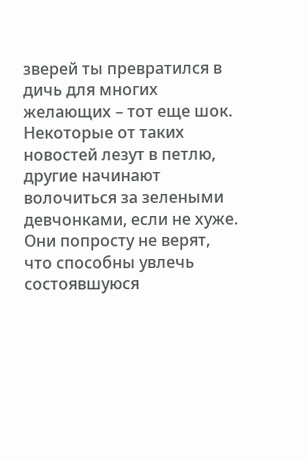зверей ты превратился в дичь для многих желающих – тот еще шок. Некоторые от таких новостей лезут в петлю, другие начинают волочиться за зелеными девчонками, если не хуже. Они попросту не верят, что способны увлечь состоявшуюся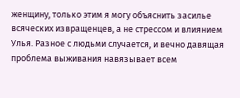женщину, только этим я могу объяснить засилье всяческих извращенцев, а не стрессом и влиянием Улья. Разное с людьми случается, и вечно давящая проблема выживания навязывает всем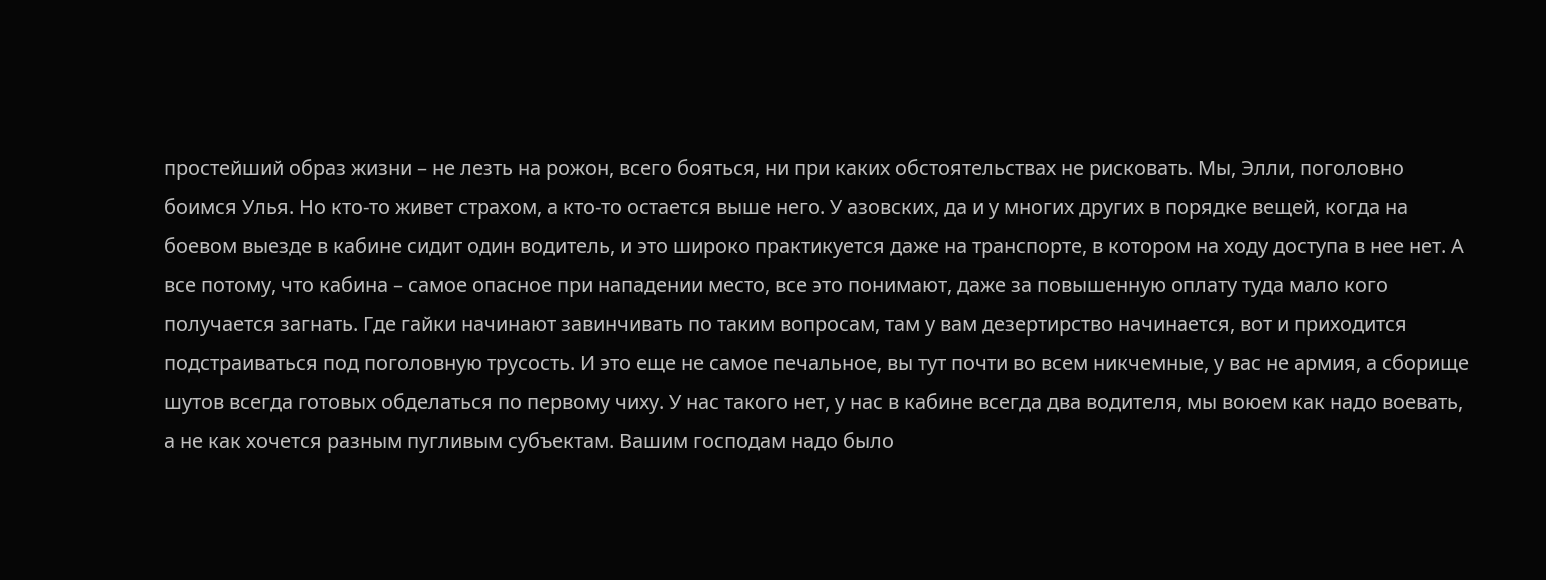простейший образ жизни – не лезть на рожон, всего бояться, ни при каких обстоятельствах не рисковать. Мы, Элли, поголовно боимся Улья. Но кто-то живет страхом, а кто-то остается выше него. У азовских, да и у многих других в порядке вещей, когда на боевом выезде в кабине сидит один водитель, и это широко практикуется даже на транспорте, в котором на ходу доступа в нее нет. А все потому, что кабина – самое опасное при нападении место, все это понимают, даже за повышенную оплату туда мало кого получается загнать. Где гайки начинают завинчивать по таким вопросам, там у вам дезертирство начинается, вот и приходится подстраиваться под поголовную трусость. И это еще не самое печальное, вы тут почти во всем никчемные, у вас не армия, а сборище шутов всегда готовых обделаться по первому чиху. У нас такого нет, у нас в кабине всегда два водителя, мы воюем как надо воевать, а не как хочется разным пугливым субъектам. Вашим господам надо было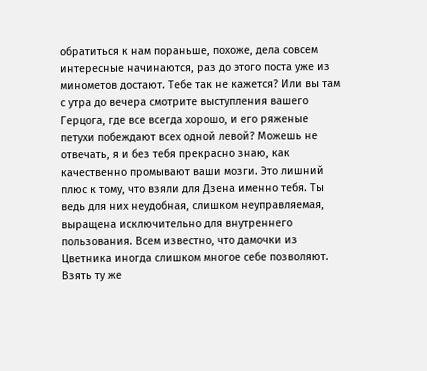обратиться к нам пораньше, похоже, дела совсем интересные начинаются, раз до этого поста уже из минометов достают. Тебе так не кажется? Или вы там с утра до вечера смотрите выступления вашего Герцога, где все всегда хорошо, и его ряженые петухи побеждают всех одной левой? Можешь не отвечать, я и без тебя прекрасно знаю, как качественно промывают ваши мозги. Это лишний плюс к тому, что взяли для Дзена именно тебя. Ты ведь для них неудобная, слишком неуправляемая, выращена исключительно для внутреннего пользования. Всем известно, что дамочки из Цветника иногда слишком многое себе позволяют. Взять ту же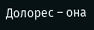Долорес – она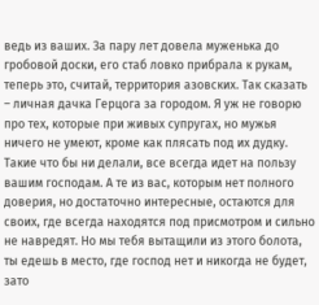ведь из ваших. За пару лет довела муженька до гробовой доски, его стаб ловко прибрала к рукам, теперь это, считай, территория азовских. Так сказать – личная дачка Герцога за городом. Я уж не говорю про тех, которые при живых супругах, но мужья ничего не умеют, кроме как плясать под их дудку. Такие что бы ни делали, все всегда идет на пользу вашим господам. А те из вас, которым нет полного доверия, но достаточно интересные, остаются для своих, где всегда находятся под присмотром и сильно не навредят. Но мы тебя вытащили из этого болота, ты едешь в место, где господ нет и никогда не будет, зато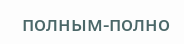полным-полно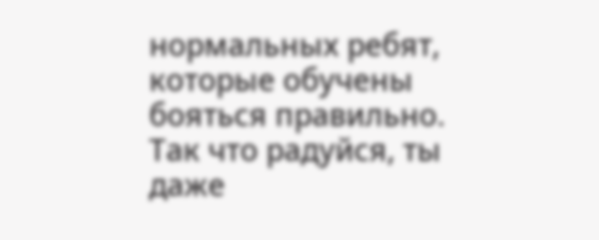нормальных ребят, которые обучены бояться правильно. Так что радуйся, ты даже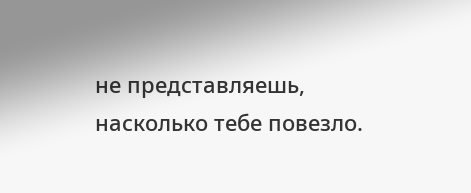не представляешь, насколько тебе повезло.